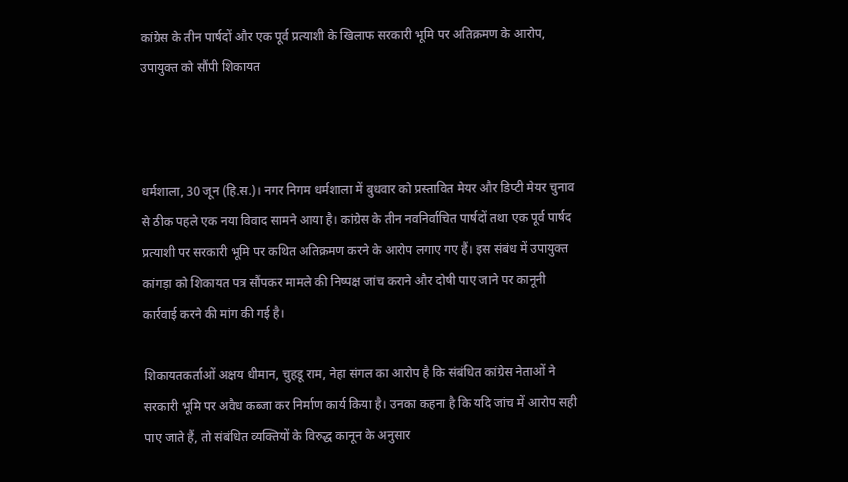कांग्रेस के तीन पार्षदों और एक पूर्व प्रत्याशी के खिलाफ सरकारी भूमि पर अतिक्रमण के आरोप, उपायुक्त को सौंपी शिकायत



धर्मशाला, 30 जून (हि.स.)। नगर निगम धर्मशाला में बुधवार को प्रस्तावित मेयर और डिप्टी मेयर चुनाव से ठीक पहले एक नया विवाद सामने आया है। कांग्रेस के तीन नवनिर्वाचित पार्षदों तथा एक पूर्व पार्षद प्रत्याशी पर सरकारी भूमि पर कथित अतिक्रमण करने के आरोप लगाए गए हैं। इस संबंध में उपायुक्त कांगड़ा को शिकायत पत्र सौंपकर मामले की निष्पक्ष जांच कराने और दोषी पाए जाने पर कानूनी कार्रवाई करने की मांग की गई है।

शिकायतकर्ताओं अक्षय धीमान, चुहडू राम, नेहा संगल का आरोप है कि संबंधित कांग्रेस नेताओं ने सरकारी भूमि पर अवैध कब्जा कर निर्माण कार्य किया है। उनका कहना है कि यदि जांच में आरोप सही पाए जाते हैं, तो संबंधित व्यक्तियों के विरुद्ध कानून के अनुसार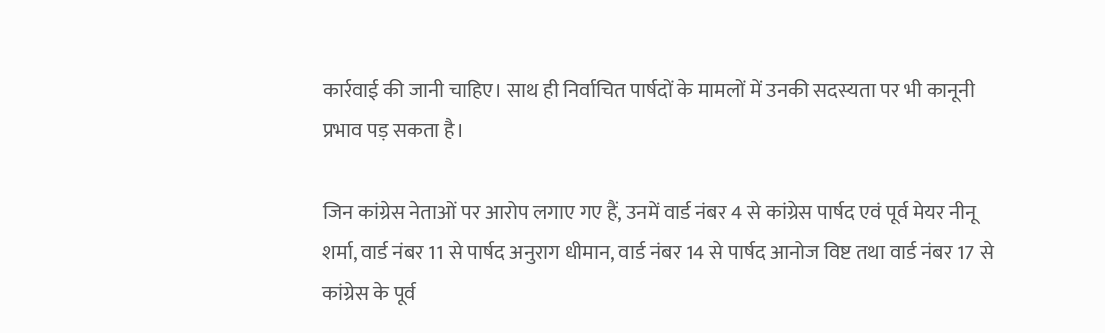कार्रवाई की जानी चाहिए। साथ ही निर्वाचित पार्षदों के मामलों में उनकी सदस्यता पर भी कानूनी प्रभाव पड़ सकता है।

जिन कांग्रेस नेताओं पर आरोप लगाए गए हैं, उनमें वार्ड नंबर 4 से कांग्रेस पार्षद एवं पूर्व मेयर नीनू शर्मा, वार्ड नंबर 11 से पार्षद अनुराग धीमान, वार्ड नंबर 14 से पार्षद आनोज विष्ट तथा वार्ड नंबर 17 से कांग्रेस के पूर्व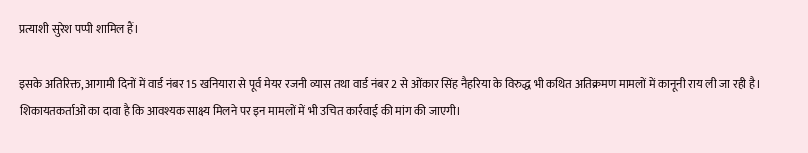प्रत्याशी सुरेश पप्पी शामिल हैं।

इसके अतिरिक्त, आगामी दिनों में वार्ड नंबर 15 खनियारा से पूर्व मेयर रजनी व्यास तथा वार्ड नंबर 2 से ओंकार सिंह नैहरिया के विरुद्ध भी कथित अतिक्रमण मामलों में कानूनी राय ली जा रही है। शिकायतकर्ताओं का दावा है कि आवश्यक साक्ष्य मिलने पर इन मामलों में भी उचित कार्रवाई की मांग की जाएगी।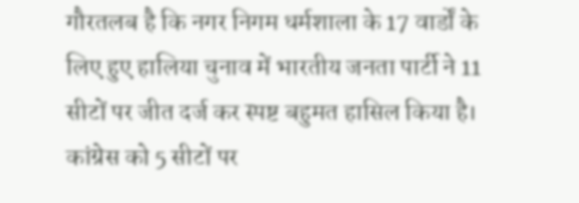गौरतलब है कि नगर निगम धर्मशाला के 17 वार्डों के लिए हुए हालिया चुनाव में भारतीय जनता पार्टी ने 11 सीटों पर जीत दर्ज कर स्पष्ट बहुमत हासिल किया है। कांग्रेस को 5 सीटों पर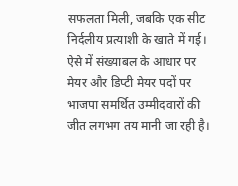सफलता मिली, जबकि एक सीट निर्दलीय प्रत्याशी के खाते में गई। ऐसे में संख्याबल के आधार पर मेयर और डिप्टी मेयर पदों पर भाजपा समर्थित उम्मीदवारों की जीत लगभग तय मानी जा रही है।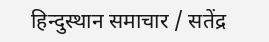हिन्दुस्थान समाचार / सतेंद्र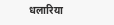धलारिया